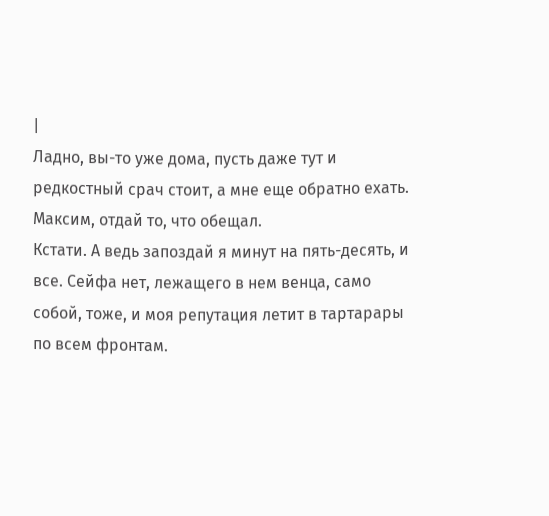|
Ладно, вы-то уже дома, пусть даже тут и редкостный срач стоит, а мне еще обратно ехать. Максим, отдай то, что обещал.
Кстати. А ведь запоздай я минут на пять-десять, и все. Сейфа нет, лежащего в нем венца, само собой, тоже, и моя репутация летит в тартарары по всем фронтам.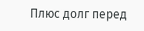Плюс долг перед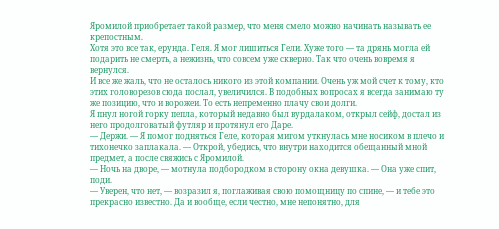Яромилой приобретает такой размер, что меня смело можно начинать называть ее крепостным.
Хотя это все так, ерунда. Геля. Я мог лишиться Гели. Хуже того — та дрянь могла ей подарить не смерть, а нежизнь, что совсем уже скверно. Так что очень вовремя я вернулся.
И все же жаль, что не осталось никого из этой компании. Очень уж мой счет к тому, кто этих головорезов сюда послал, увеличился. В подобных вопросах я всегда занимаю ту же позицию, что и ворожеи. То есть непременно плачу свои долги.
Я пнул ногой горку пепла, который недавно был вурдалаком, открыл сейф, достал из него продолговатый футляр и протянул его Даре.
— Держи. — Я помог подняться Геле, которая мигом уткнулась мне носиком в плечо и тихонечко заплакала. — Открой, убедись, что внутри находится обещанный мной предмет, а после свяжись с Яромилой.
— Ночь на дворе, — мотнула подбородком в сторону окна девушка. — Она уже спит, поди.
— Уверен, что нет, — возразил я, поглаживая свою помощницу по спине, — и тебе это прекрасно известно. Да и вообще, если честно, мне непонятно, для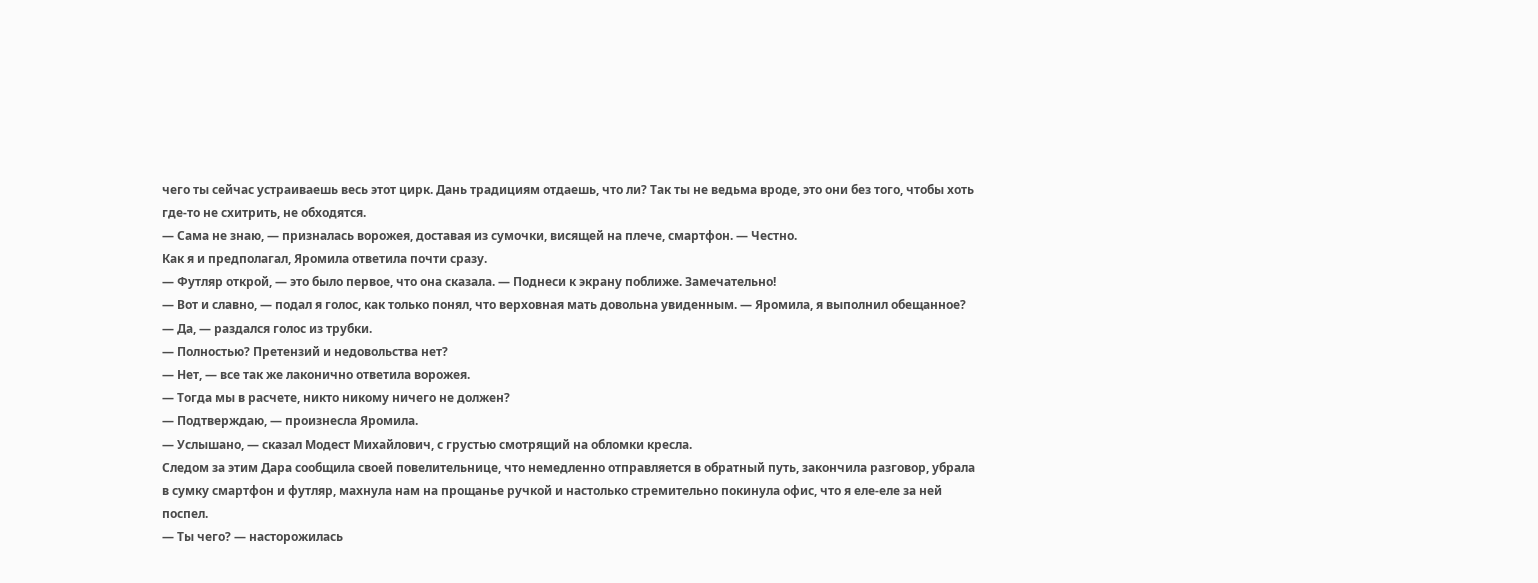чего ты сейчас устраиваешь весь этот цирк. Дань традициям отдаешь, что ли? Так ты не ведьма вроде, это они без того, чтобы хоть где-то не схитрить, не обходятся.
— Сама не знаю, — призналась ворожея, доставая из сумочки, висящей на плече, смартфон. — Честно.
Как я и предполагал, Яромила ответила почти сразу.
— Футляр открой, — это было первое, что она сказала. — Поднеси к экрану поближе. Замечательно!
— Вот и славно, — подал я голос, как только понял, что верховная мать довольна увиденным. — Яромила, я выполнил обещанное?
— Да, — раздался голос из трубки.
— Полностью? Претензий и недовольства нет?
— Нет, — все так же лаконично ответила ворожея.
— Тогда мы в расчете, никто никому ничего не должен?
— Подтверждаю, — произнесла Яромила.
— Услышано, — сказал Модест Михайлович, с грустью смотрящий на обломки кресла.
Следом за этим Дара сообщила своей повелительнице, что немедленно отправляется в обратный путь, закончила разговор, убрала в сумку смартфон и футляр, махнула нам на прощанье ручкой и настолько стремительно покинула офис, что я еле-еле за ней поспел.
— Ты чего? — насторожилась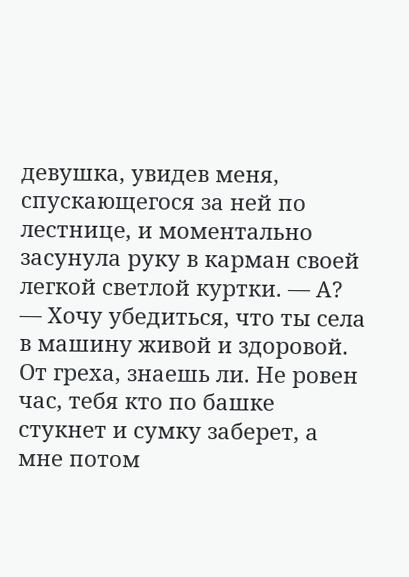девушка, увидев меня, спускающегося за ней по лестнице, и моментально засунула руку в карман своей легкой светлой куртки. — А?
— Хочу убедиться, что ты села в машину живой и здоровой. От греха, знаешь ли. Не ровен час, тебя кто по башке стукнет и сумку заберет, а мне потом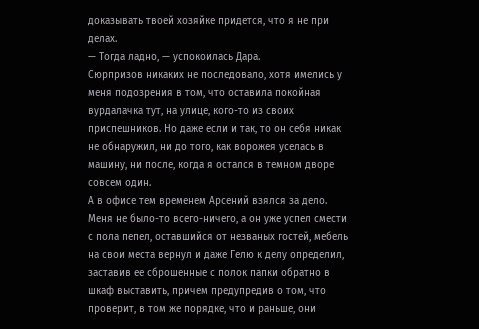доказывать твоей хозяйке придется, что я не при делах.
— Тогда ладно, — успокоилась Дара.
Сюрпризов никаких не последовало, хотя имелись у меня подозрения в том, что оставила покойная вурдалачка тут, на улице, кого-то из своих приспешников. Но даже если и так, то он себя никак не обнаружил, ни до того, как ворожея уселась в машину, ни после, когда я остался в темном дворе совсем один.
А в офисе тем временем Арсений взялся за дело. Меня не было-то всего-ничего, а он уже успел смести с пола пепел, оставшийся от незваных гостей, мебель на свои места вернул и даже Гелю к делу определил, заставив ее сброшенные с полок папки обратно в шкаф выставить, причем предупредив о том, что проверит, в том же порядке, что и раньше, они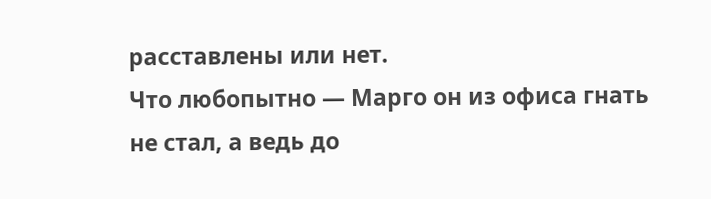расставлены или нет.
Что любопытно — Марго он из офиса гнать не стал, а ведь до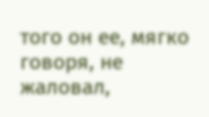того он ее, мягко говоря, не жаловал,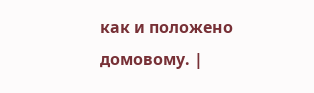как и положено домовому. |